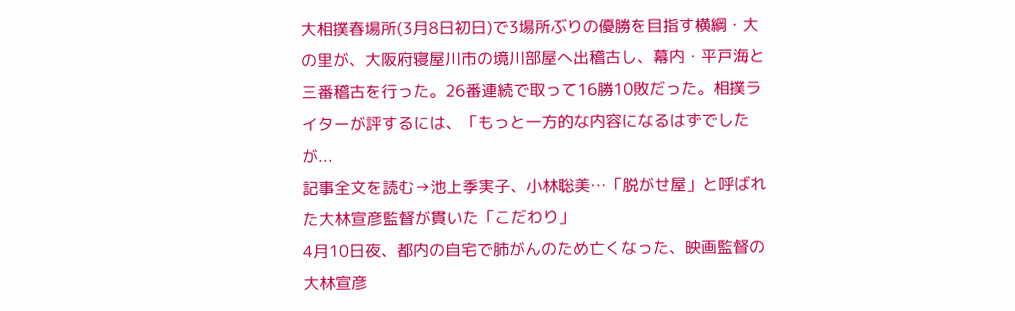大相撲春場所(3月8日初日)で3場所ぶりの優勝を目指す横綱・大の里が、大阪府寝屋川市の境川部屋へ出稽古し、幕内・平戸海と三番稽古を行った。26番連続で取って16勝10敗だった。相撲ライターが評するには、「もっと一方的な内容になるはずでしたが...
記事全文を読む→池上季実子、小林聡美…「脱がせ屋」と呼ばれた大林宣彦監督が貫いた「こだわり」
4月10日夜、都内の自宅で肺がんのため亡くなった、映画監督の大林宣彦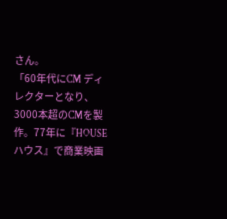さん。
「60年代にCM ディレクターとなり、3000本超のCMを製作。77年に『HOUSE ハウス』で商業映画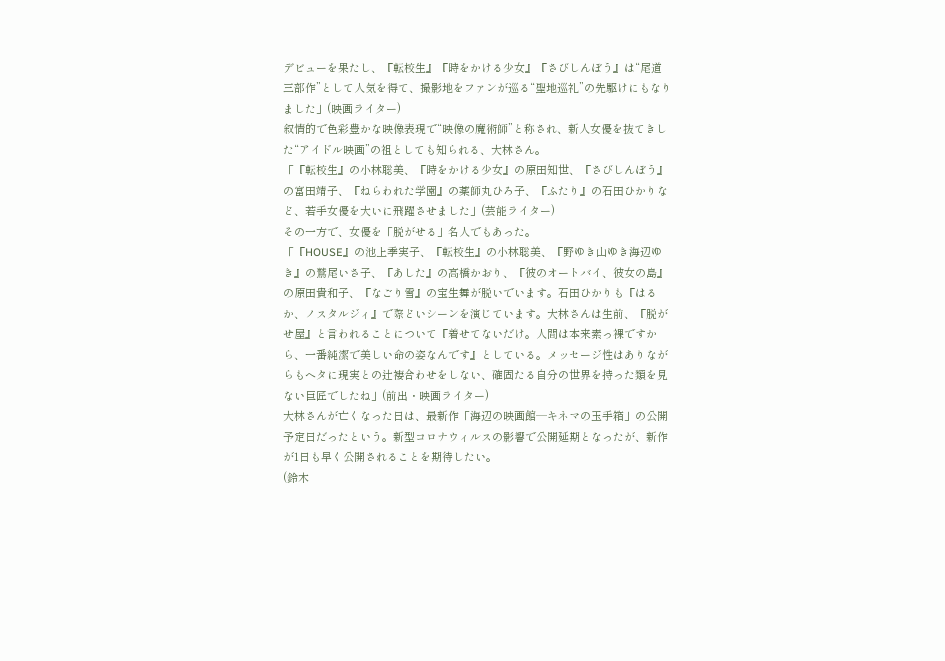デビューを果たし、『転校生』『時をかける少女』『さびしんぼう』は“尾道三部作”として人気を得て、撮影地をファンが巡る“聖地巡礼”の先駆けにもなりました」(映画ライター)
叙情的で色彩豊かな映像表現で“映像の魔術師”と称され、新人女優を抜てきした“アイドル映画”の祖としても知られる、大林さん。
「『転校生』の小林聡美、『時をかける少女』の原田知世、『さびしんぼう』の富田靖子、『ねらわれた学園』の薬師丸ひろ子、『ふたり』の石田ひかりなど、若手女優を大いに飛躍させました」(芸能ライター)
その一方で、女優を「脱がせる」名人でもあった。
「『HOUSE』の池上季実子、『転校生』の小林聡美、『野ゆき山ゆき海辺ゆき』の鷲尾いさ子、『あした』の高橋かおり、『彼のオートバイ、彼女の島』の原田貴和子、『なごり雪』の宝生舞が脱いでいます。石田ひかりも『はるか、ノスタルジィ』で際どいシーンを演じています。大林さんは生前、『脱がせ屋』と言われることについて『着せてないだけ。人間は本来素っ裸ですから、一番純潔で美しい命の姿なんです』としている。メッセージ性はありながらもヘタに現実との辻褄合わせをしない、確固たる自分の世界を持った類を見ない巨匠でしたね」(前出・映画ライター)
大林さんが亡くなった日は、最新作「海辺の映画館─キネマの玉手箱」の公開予定日だったという。新型コロナウィルスの影響で公開延期となったが、新作が1日も早く公開されることを期待したい。
(鈴木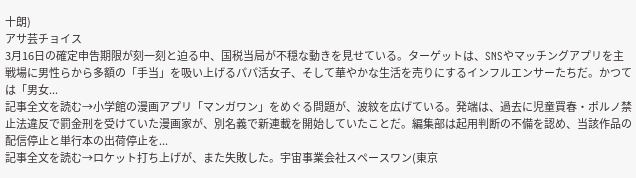十朗)
アサ芸チョイス
3月16日の確定申告期限が刻一刻と迫る中、国税当局が不穏な動きを見せている。ターゲットは、SNSやマッチングアプリを主戦場に男性らから多額の「手当」を吸い上げるパパ活女子、そして華やかな生活を売りにするインフルエンサーたちだ。かつては「男女...
記事全文を読む→小学館の漫画アプリ「マンガワン」をめぐる問題が、波紋を広げている。発端は、過去に児童買春・ポルノ禁止法違反で罰金刑を受けていた漫画家が、別名義で新連載を開始していたことだ。編集部は起用判断の不備を認め、当該作品の配信停止と単行本の出荷停止を...
記事全文を読む→ロケット打ち上げが、また失敗した。宇宙事業会社スペースワン(東京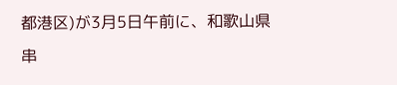都港区)が3月5日午前に、和歌山県串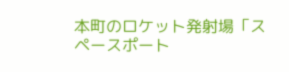本町のロケット発射場「スペースポート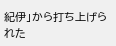紀伊」から打ち上げられた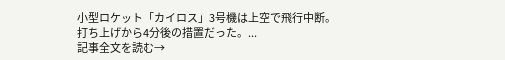小型ロケット「カイロス」3号機は上空で飛行中断。打ち上げから4分後の措置だった。...
記事全文を読む→